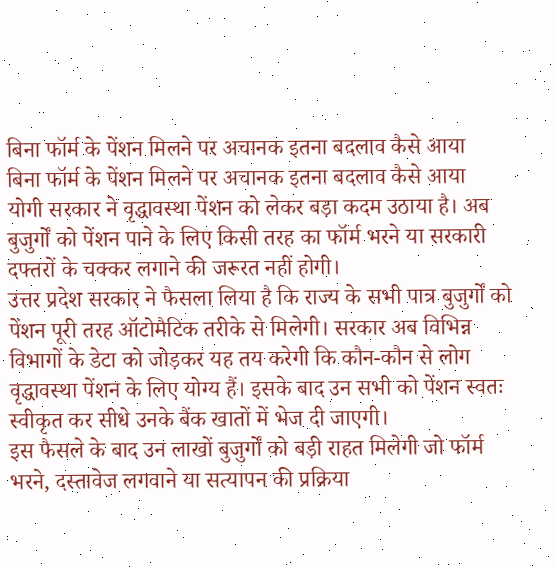बिना फॉर्म के पेंशन मिलने पर अचानक इतना बदलाव कैसे आया
बिना फॉर्म के पेंशन मिलने पर अचानक इतना बदलाव कैसे आया
योगी सरकार ने वृद्धावस्था पेंशन को लेकर बड़ा कदम उठाया है। अब बुजुर्गों को पेंशन पाने के लिए किसी तरह का फॉर्म भरने या सरकारी दफ्तरों के चक्कर लगाने की जरूरत नहीं होगी।
उत्तर प्रदेश सरकार ने फैसला लिया है कि राज्य के सभी पात्र बुजुर्गों को पेंशन पूरी तरह ऑटोमैटिक तरीके से मिलेगी। सरकार अब विभिन्न विभागों के डेटा को जोड़कर यह तय करेगी कि कौन-कौन से लोग वृद्धावस्था पेंशन के लिए योग्य हैं। इसके बाद उन सभी को पेंशन स्वतः स्वीकृत कर सीधे उनके बैंक खातों में भेज दी जाएगी।
इस फैसले के बाद उन लाखों बुजुर्गों को बड़ी राहत मिलेगी जो फॉर्म भरने, दस्तावेज लगवाने या सत्यापन की प्रक्रिया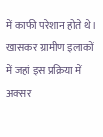में काफी परेशान होते थे। खासकर ग्रामीण इलाकों में जहां इस प्रक्रिया में अक्सर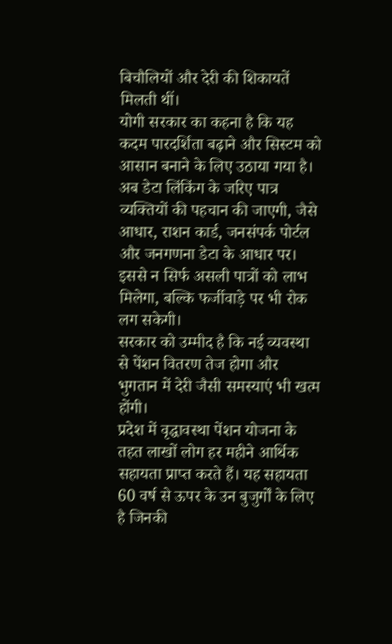बिचौलियों और देरी की शिकायतें मिलती थीं।
योगी सरकार का कहना है कि यह कदम पारदर्शिता बढ़ाने और सिस्टम को आसान बनाने के लिए उठाया गया है। अब डेटा लिंकिंग के जरिए पात्र व्यक्तियों की पहचान की जाएगी, जैसे आधार, राशन कार्ड, जनसंपर्क पोर्टल और जनगणना डेटा के आधार पर। इससे न सिर्फ असली पात्रों को लाभ मिलेगा, बल्कि फर्जीवाड़े पर भी रोक लग सकेगी।
सरकार को उम्मीद है कि नई व्यवस्था से पेंशन वितरण तेज होगा और भुगतान में देरी जैसी समस्याएं भी खत्म होंगी।
प्रदेश में वृद्धावस्था पेंशन योजना के तहत लाखों लोग हर महीने आर्थिक सहायता प्राप्त करते हैं। यह सहायता 60 वर्ष से ऊपर के उन बुजुर्गों के लिए है जिनकी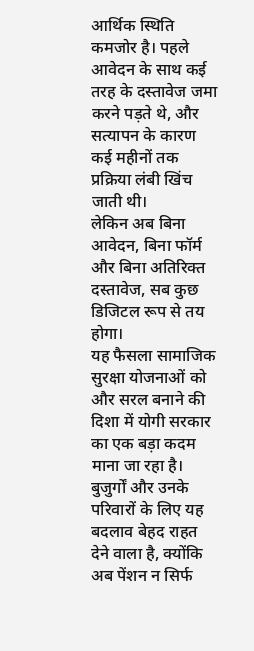आर्थिक स्थिति कमजोर है। पहले आवेदन के साथ कई तरह के दस्तावेज जमा करने पड़ते थे, और सत्यापन के कारण कई महीनों तक प्रक्रिया लंबी खिंच जाती थी।
लेकिन अब बिना आवेदन, बिना फॉर्म और बिना अतिरिक्त दस्तावेज, सब कुछ डिजिटल रूप से तय होगा।
यह फैसला सामाजिक सुरक्षा योजनाओं को और सरल बनाने की दिशा में योगी सरकार का एक बड़ा कदम माना जा रहा है। बुजुर्गों और उनके परिवारों के लिए यह बदलाव बेहद राहत देने वाला है, क्योंकि अब पेंशन न सिर्फ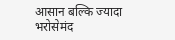आसान बल्कि ज्यादा भरोसेमंद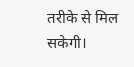तरीके से मिल सकेगी।